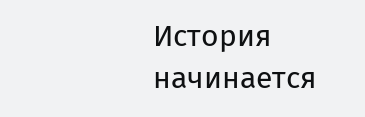История начинается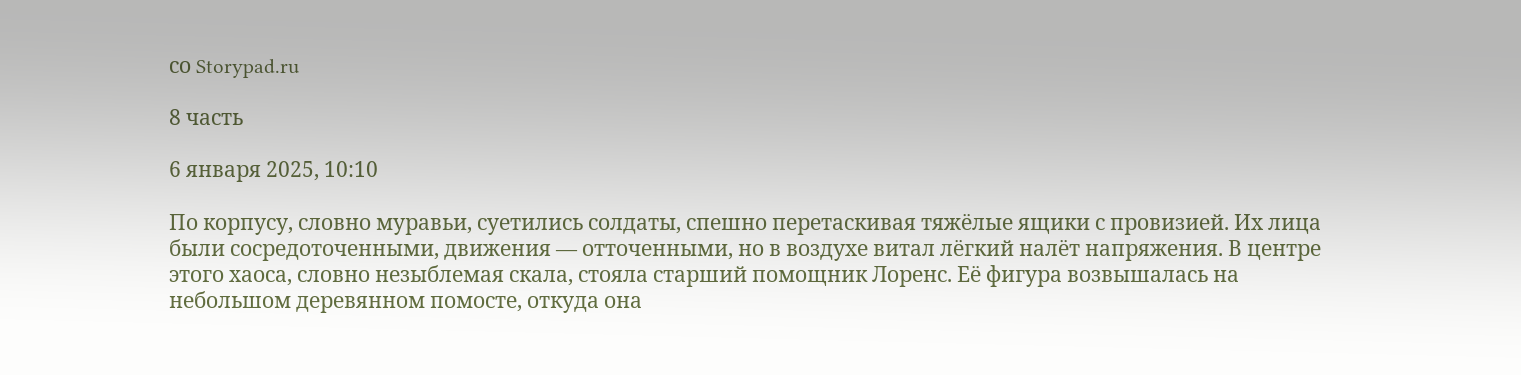со Storypad.ru

8 часть

6 января 2025, 10:10

По корпусу, словно муравьи, суетились солдаты, спешно перетаскивая тяжёлые ящики с провизией. Их лица были сосредоточенными, движения — отточенными, но в воздухе витал лёгкий налёт напряжения. В центре этого хаоса, словно незыблемая скала, стояла старший помощник Лоренс. Её фигура возвышалась на небольшом деревянном помосте, откуда она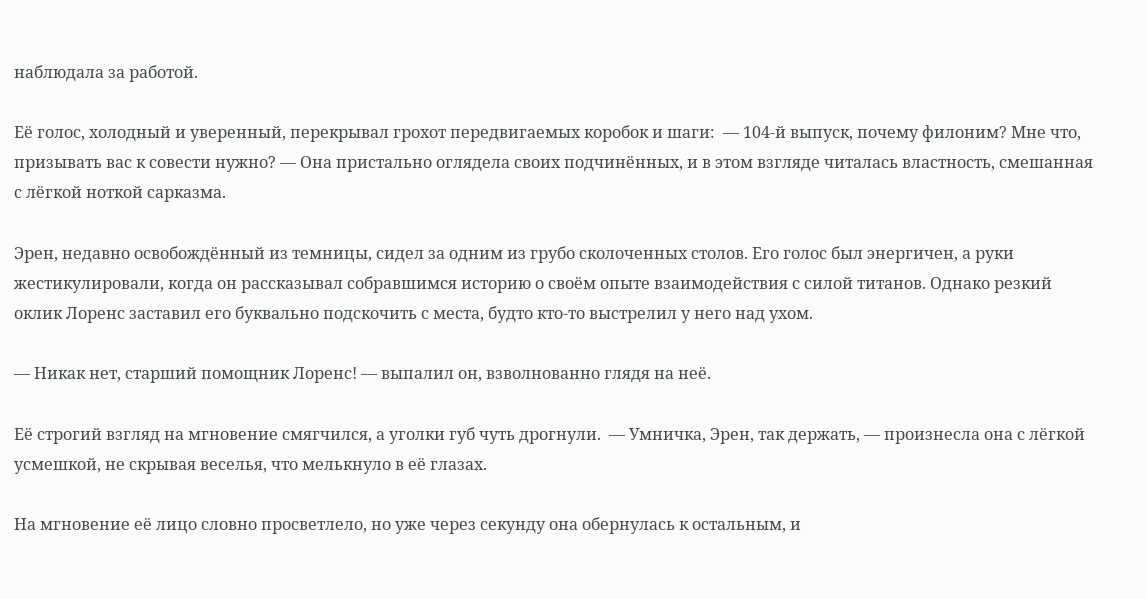наблюдала за работой.

Её голос, холодный и уверенный, перекрывал грохот передвигаемых коробок и шаги:  — 104-й выпуск, почему филоним? Мне что, призывать вас к совести нужно? — Она пристально оглядела своих подчинённых, и в этом взгляде читалась властность, смешанная с лёгкой ноткой сарказма.

Эрен, недавно освобождённый из темницы, сидел за одним из грубо сколоченных столов. Его голос был энергичен, а руки жестикулировали, когда он рассказывал собравшимся историю о своём опыте взаимодействия с силой титанов. Однако резкий оклик Лоренс заставил его буквально подскочить с места, будто кто-то выстрелил у него над ухом.

— Никак нет, старший помощник Лоренс! — выпалил он, взволнованно глядя на неё.

Её строгий взгляд на мгновение смягчился, а уголки губ чуть дрогнули.  — Умничка, Эрен, так держать, — произнесла она с лёгкой усмешкой, не скрывая веселья, что мелькнуло в её глазах.

На мгновение её лицо словно просветлело, но уже через секунду она обернулась к остальным, и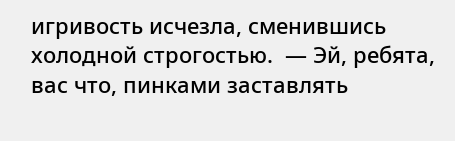игривость исчезла, сменившись холодной строгостью.  — Эй, ребята, вас что, пинками заставлять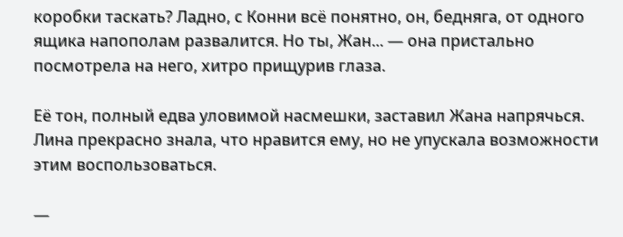коробки таскать? Ладно, с Конни всё понятно, он, бедняга, от одного ящика напополам развалится. Но ты, Жан... — она пристально посмотрела на него, хитро прищурив глаза.

Её тон, полный едва уловимой насмешки, заставил Жана напрячься. Лина прекрасно знала, что нравится ему, но не упускала возможности этим воспользоваться.

—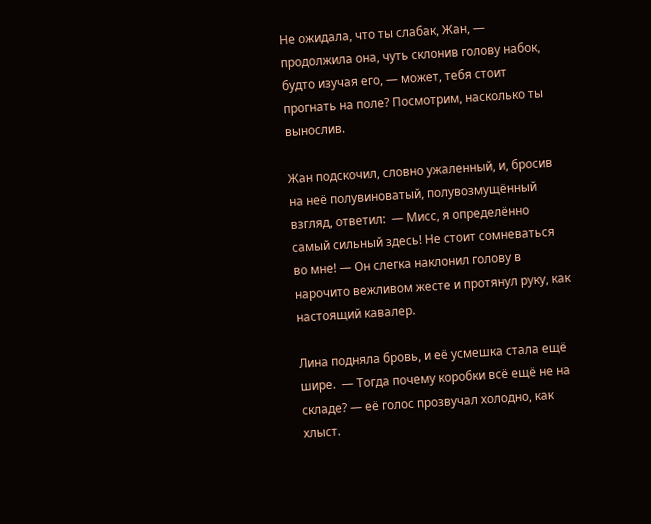Не ожидала, что ты слабак, Жан, — продолжила она, чуть склонив голову набок, будто изучая его, — может, тебя стоит прогнать на поле? Посмотрим, насколько ты вынослив.

Жан подскочил, словно ужаленный, и, бросив на неё полувиноватый, полувозмущённый взгляд, ответил:  — Мисс, я определённо самый сильный здесь! Не стоит сомневаться во мне! — Он слегка наклонил голову в нарочито вежливом жесте и протянул руку, как настоящий кавалер.

Лина подняла бровь, и её усмешка стала ещё шире.  — Тогда почему коробки всё ещё не на складе? — её голос прозвучал холодно, как хлыст.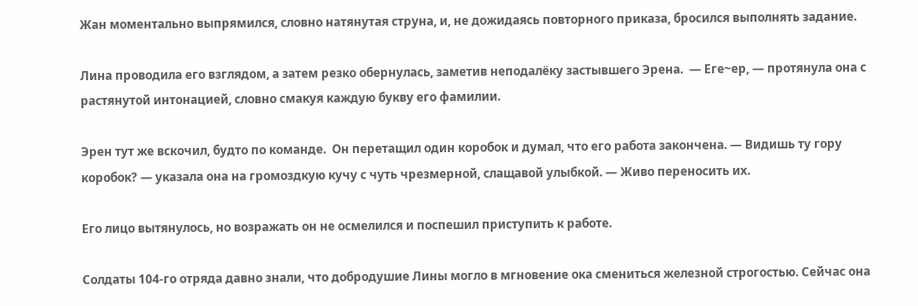Жан моментально выпрямился, словно натянутая струна, и, не дожидаясь повторного приказа, бросился выполнять задание.

Лина проводила его взглядом, а затем резко обернулась, заметив неподалёку застывшего Эрена.  — Еге~ер, — протянула она с растянутой интонацией, словно смакуя каждую букву его фамилии.

Эрен тут же вскочил, будто по команде.  Он перетащил один коробок и думал, что его работа закончена. — Видишь ту гору коробок? — указала она на громоздкую кучу с чуть чрезмерной, слащавой улыбкой. — Живо переносить их.

Его лицо вытянулось, но возражать он не осмелился и поспешил приступить к работе.

Солдаты 104-го отряда давно знали, что добродушие Лины могло в мгновение ока смениться железной строгостью. Сейчас она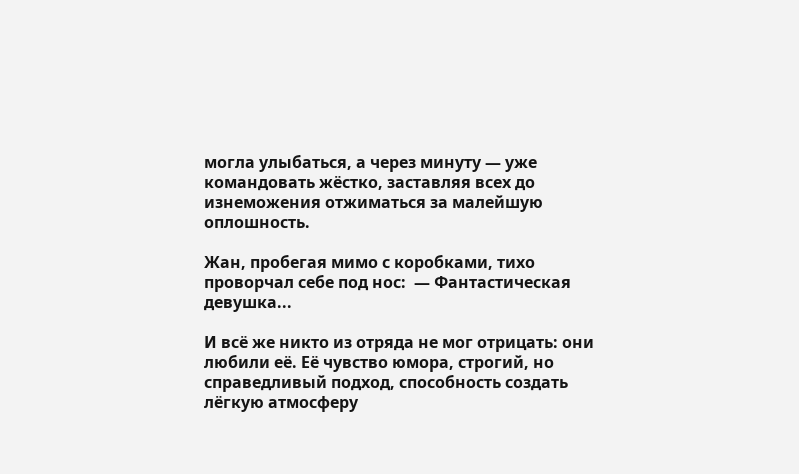могла улыбаться, а через минуту — уже командовать жёстко, заставляя всех до изнеможения отжиматься за малейшую оплошность.

Жан, пробегая мимо с коробками, тихо проворчал себе под нос:  — Фантастическая девушка...

И всё же никто из отряда не мог отрицать: они любили её. Её чувство юмора, строгий, но справедливый подход, способность создать лёгкую атмосферу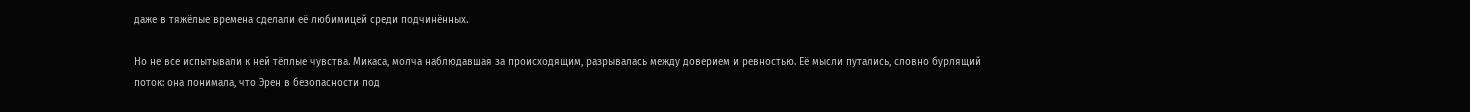даже в тяжёлые времена сделали её любимицей среди подчинённых.

Но не все испытывали к ней тёплые чувства. Микаса, молча наблюдавшая за происходящим, разрывалась между доверием и ревностью. Её мысли путались, словно бурлящий поток: она понимала, что Эрен в безопасности под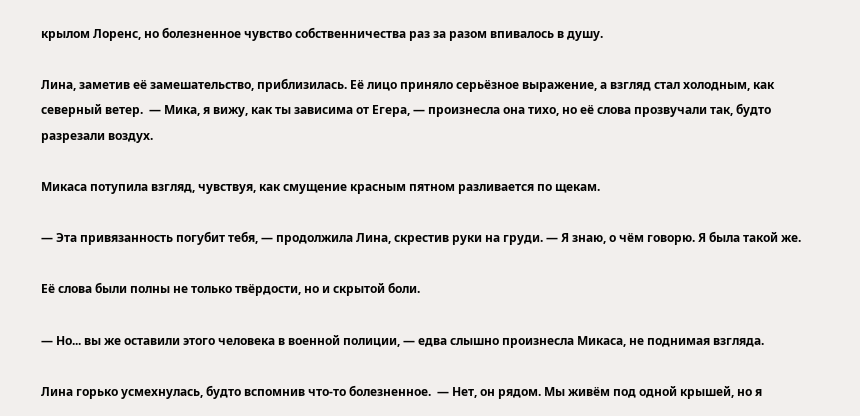крылом Лоренс, но болезненное чувство собственничества раз за разом впивалось в душу.

Лина, заметив её замешательство, приблизилась. Её лицо приняло серьёзное выражение, а взгляд стал холодным, как северный ветер.  — Мика, я вижу, как ты зависима от Егера, — произнесла она тихо, но её слова прозвучали так, будто разрезали воздух.

Микаса потупила взгляд, чувствуя, как смущение красным пятном разливается по щекам.

— Эта привязанность погубит тебя, — продолжила Лина, скрестив руки на груди. — Я знаю, о чём говорю. Я была такой же.

Её слова были полны не только твёрдости, но и скрытой боли.

— Но... вы же оставили этого человека в военной полиции, — едва слышно произнесла Микаса, не поднимая взгляда.

Лина горько усмехнулась, будто вспомнив что-то болезненное.  — Нет, он рядом. Мы живём под одной крышей, но я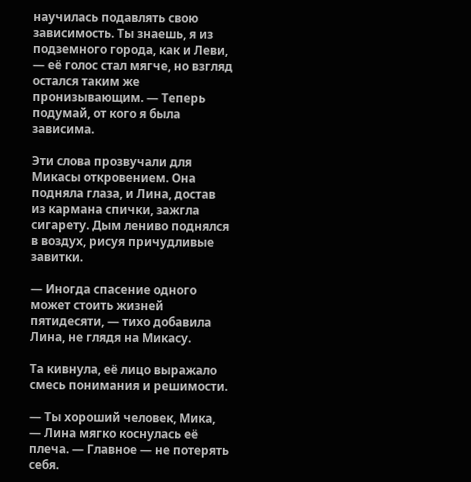научилась подавлять свою зависимость. Ты знаешь, я из подземного города, как и Леви, — её голос стал мягче, но взгляд остался таким же пронизывающим. — Теперь подумай, от кого я была зависима.

Эти слова прозвучали для Микасы откровением. Она подняла глаза, и Лина, достав из кармана спички, зажгла сигарету. Дым лениво поднялся в воздух, рисуя причудливые завитки.

— Иногда спасение одного может стоить жизней пятидесяти, — тихо добавила Лина, не глядя на Микасу.

Та кивнула, её лицо выражало смесь понимания и решимости.

— Ты хороший человек, Мика, — Лина мягко коснулась её плеча. — Главное — не потерять себя.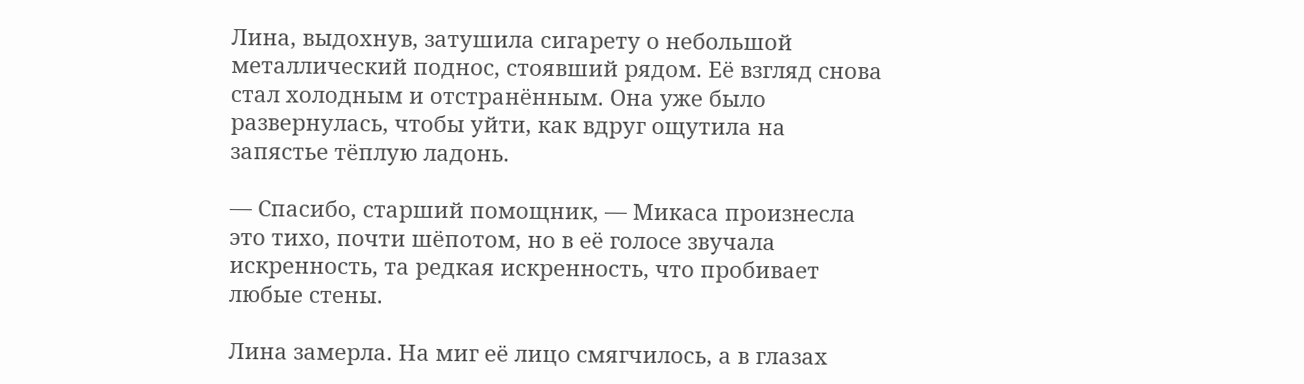Лина, выдохнув, затушила сигарету о небольшой металлический поднос, стоявший рядом. Её взгляд снова стал холодным и отстранённым. Она уже было развернулась, чтобы уйти, как вдруг ощутила на запястье тёплую ладонь.

— Спасибо, старший помощник, — Микаса произнесла это тихо, почти шёпотом, но в её голосе звучала искренность, та редкая искренность, что пробивает любые стены.

Лина замерла. На миг её лицо смягчилось, а в глазах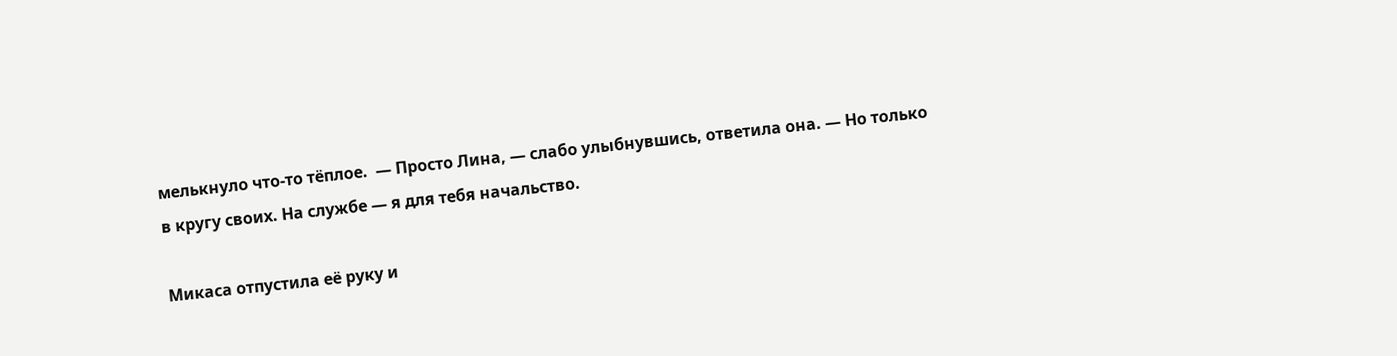мелькнуло что-то тёплое.  — Просто Лина, — слабо улыбнувшись, ответила она. — Но только в кругу своих. На службе — я для тебя начальство.

Микаса отпустила её руку и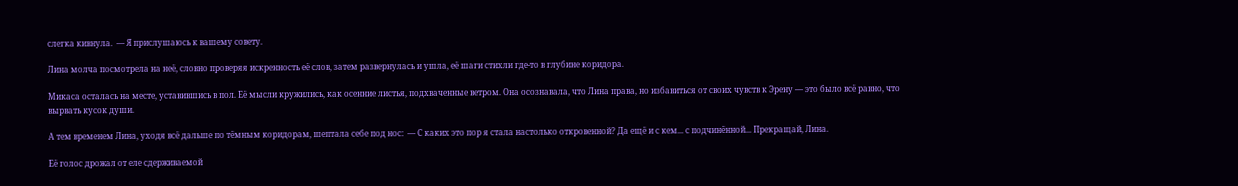слегка кивнула.  — Я прислушаюсь к вашему совету.

Лина молча посмотрела на неё, словно проверяя искренность её слов, затем развернулась и ушла, её шаги стихли где-то в глубине коридора.

Микаса осталась на месте, уставившись в пол. Её мысли кружились, как осенние листья, подхваченные ветром. Она осознавала, что Лина права, но избавиться от своих чувств к Эрену — это было всё равно, что вырвать кусок души.

А тем временем Лина, уходя всё дальше по тёмным коридорам, шептала себе под нос:  — С каких это пор я стала настолько откровенной? Да ещё и с кем... с подчинённой... Прекращай, Лина.

Её голос дрожал от еле сдерживаемой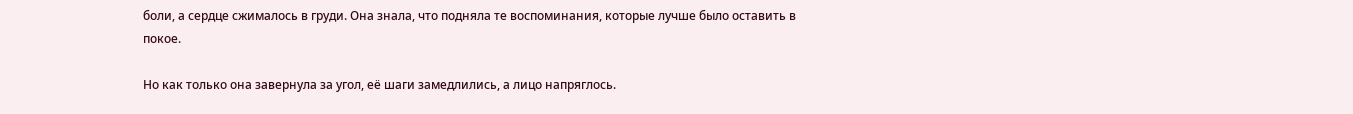боли, а сердце сжималось в груди. Она знала, что подняла те воспоминания, которые лучше было оставить в покое.

Но как только она завернула за угол, её шаги замедлились, а лицо напряглось.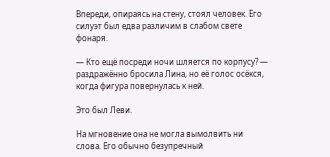Впереди, опираясь на стену, стоял человек. Его силуэт был едва различим в слабом свете фонаря.

— Кто ещё посреди ночи шляется по корпусу? — раздражённо бросила Лина, но её голос осёкся, когда фигура повернулась к ней.

Это был Леви.

На мгновение она не могла вымолвить ни слова. Его обычно безупречный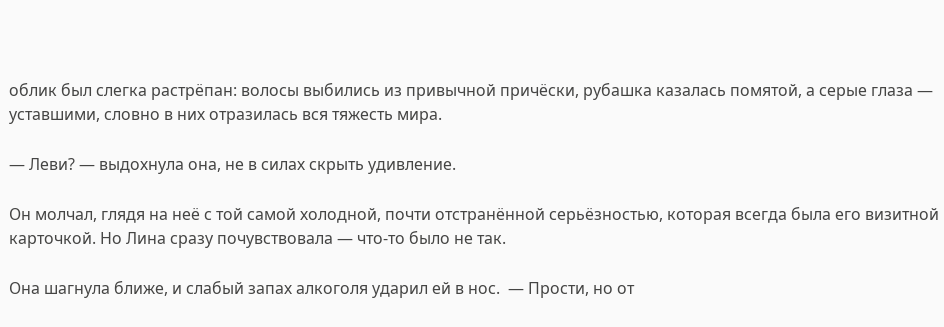облик был слегка растрёпан: волосы выбились из привычной причёски, рубашка казалась помятой, а серые глаза — уставшими, словно в них отразилась вся тяжесть мира.

— Леви? — выдохнула она, не в силах скрыть удивление.

Он молчал, глядя на неё с той самой холодной, почти отстранённой серьёзностью, которая всегда была его визитной карточкой. Но Лина сразу почувствовала — что-то было не так.

Она шагнула ближе, и слабый запах алкоголя ударил ей в нос.  — Прости, но от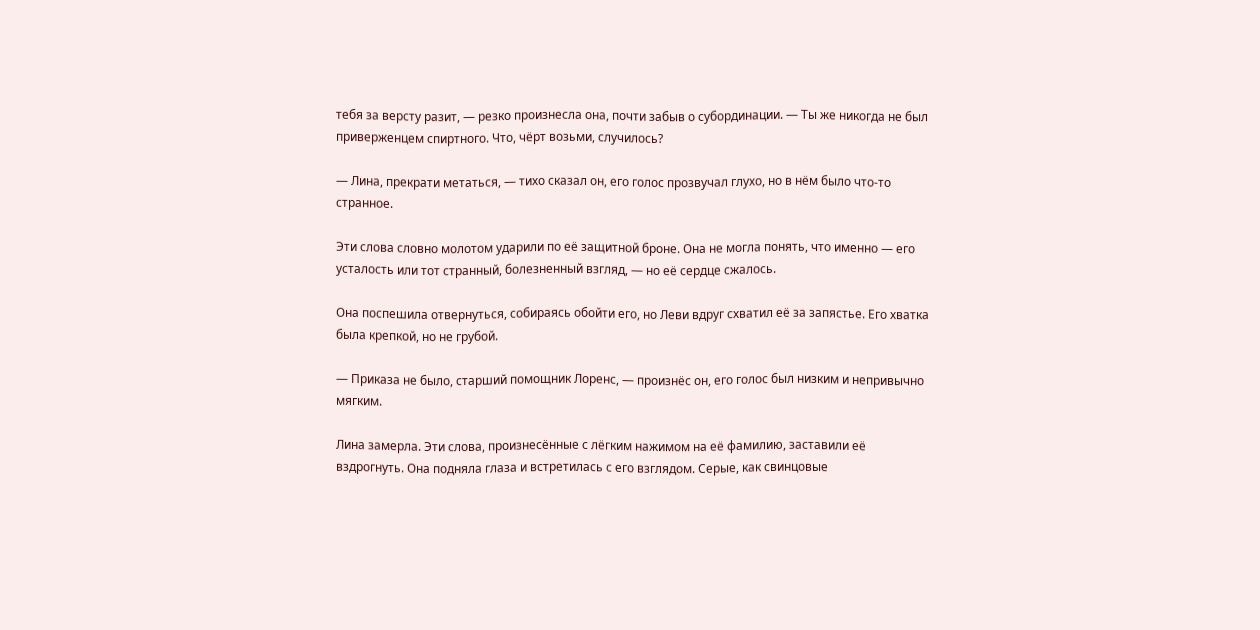тебя за версту разит, — резко произнесла она, почти забыв о субординации. — Ты же никогда не был приверженцем спиртного. Что, чёрт возьми, случилось?

— Лина, прекрати метаться, — тихо сказал он, его голос прозвучал глухо, но в нём было что-то странное.

Эти слова словно молотом ударили по её защитной броне. Она не могла понять, что именно — его усталость или тот странный, болезненный взгляд, — но её сердце сжалось.

Она поспешила отвернуться, собираясь обойти его, но Леви вдруг схватил её за запястье. Его хватка была крепкой, но не грубой.

— Приказа не было, старший помощник Лоренс, — произнёс он, его голос был низким и непривычно мягким.

Лина замерла. Эти слова, произнесённые с лёгким нажимом на её фамилию, заставили её вздрогнуть. Она подняла глаза и встретилась с его взглядом. Серые, как свинцовые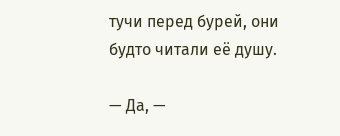тучи перед бурей, они будто читали её душу.

— Да, —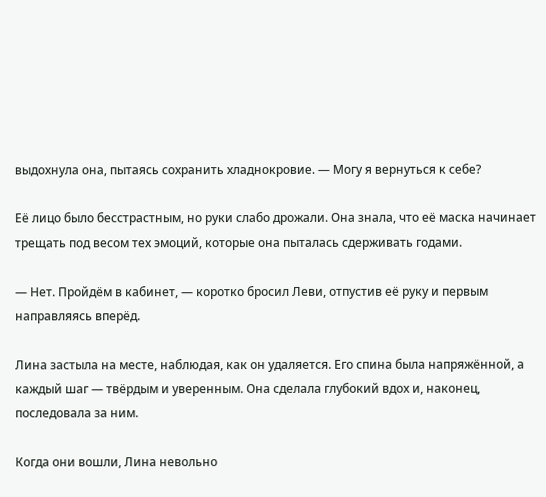выдохнула она, пытаясь сохранить хладнокровие. — Могу я вернуться к себе?

Её лицо было бесстрастным, но руки слабо дрожали. Она знала, что её маска начинает трещать под весом тех эмоций, которые она пыталась сдерживать годами.

— Нет. Пройдём в кабинет, — коротко бросил Леви, отпустив её руку и первым направляясь вперёд.

Лина застыла на месте, наблюдая, как он удаляется. Его спина была напряжённой, а каждый шаг — твёрдым и уверенным. Она сделала глубокий вдох и, наконец, последовала за ним.

Когда они вошли, Лина невольно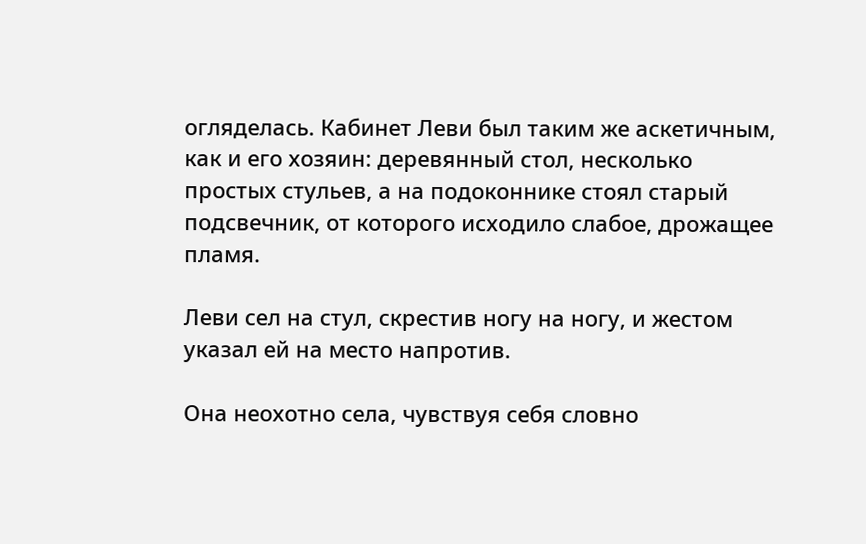огляделась. Кабинет Леви был таким же аскетичным, как и его хозяин: деревянный стол, несколько простых стульев, а на подоконнике стоял старый подсвечник, от которого исходило слабое, дрожащее пламя.

Леви сел на стул, скрестив ногу на ногу, и жестом указал ей на место напротив.

Она неохотно села, чувствуя себя словно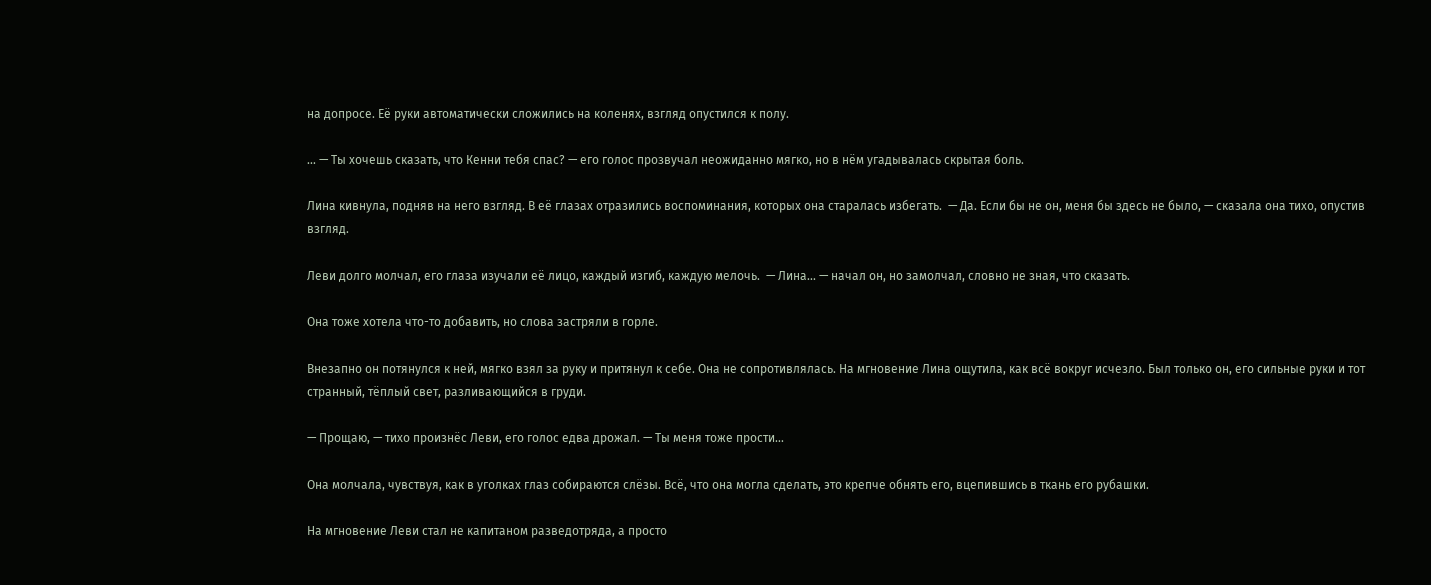на допросе. Её руки автоматически сложились на коленях, взгляд опустился к полу.

... — Ты хочешь сказать, что Кенни тебя спас? — его голос прозвучал неожиданно мягко, но в нём угадывалась скрытая боль.

Лина кивнула, подняв на него взгляд. В её глазах отразились воспоминания, которых она старалась избегать.  — Да. Если бы не он, меня бы здесь не было, — сказала она тихо, опустив взгляд.

Леви долго молчал, его глаза изучали её лицо, каждый изгиб, каждую мелочь.  — Лина... — начал он, но замолчал, словно не зная, что сказать.

Она тоже хотела что-то добавить, но слова застряли в горле.

Внезапно он потянулся к ней, мягко взял за руку и притянул к себе. Она не сопротивлялась. На мгновение Лина ощутила, как всё вокруг исчезло. Был только он, его сильные руки и тот странный, тёплый свет, разливающийся в груди.

— Прощаю, — тихо произнёс Леви, его голос едва дрожал. — Ты меня тоже прости...

Она молчала, чувствуя, как в уголках глаз собираются слёзы. Всё, что она могла сделать, это крепче обнять его, вцепившись в ткань его рубашки.

На мгновение Леви стал не капитаном разведотряда, а просто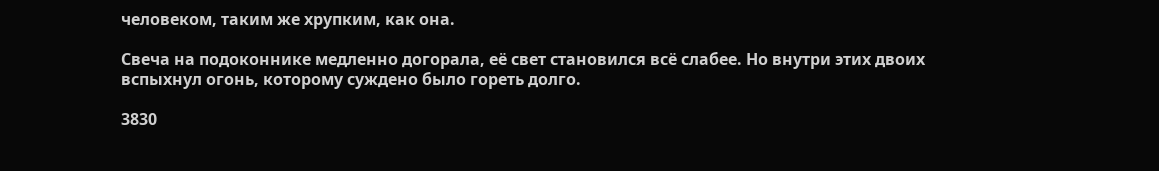человеком, таким же хрупким, как она.

Свеча на подоконнике медленно догорала, её свет становился всё слабее. Но внутри этих двоих вспыхнул огонь, которому суждено было гореть долго.

3830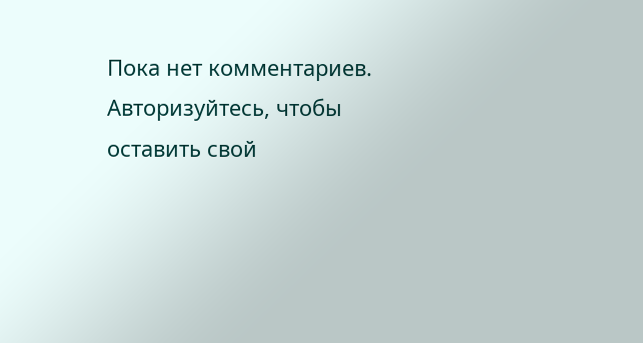Пока нет комментариев. Авторизуйтесь, чтобы оставить свой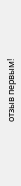отзыв первым!